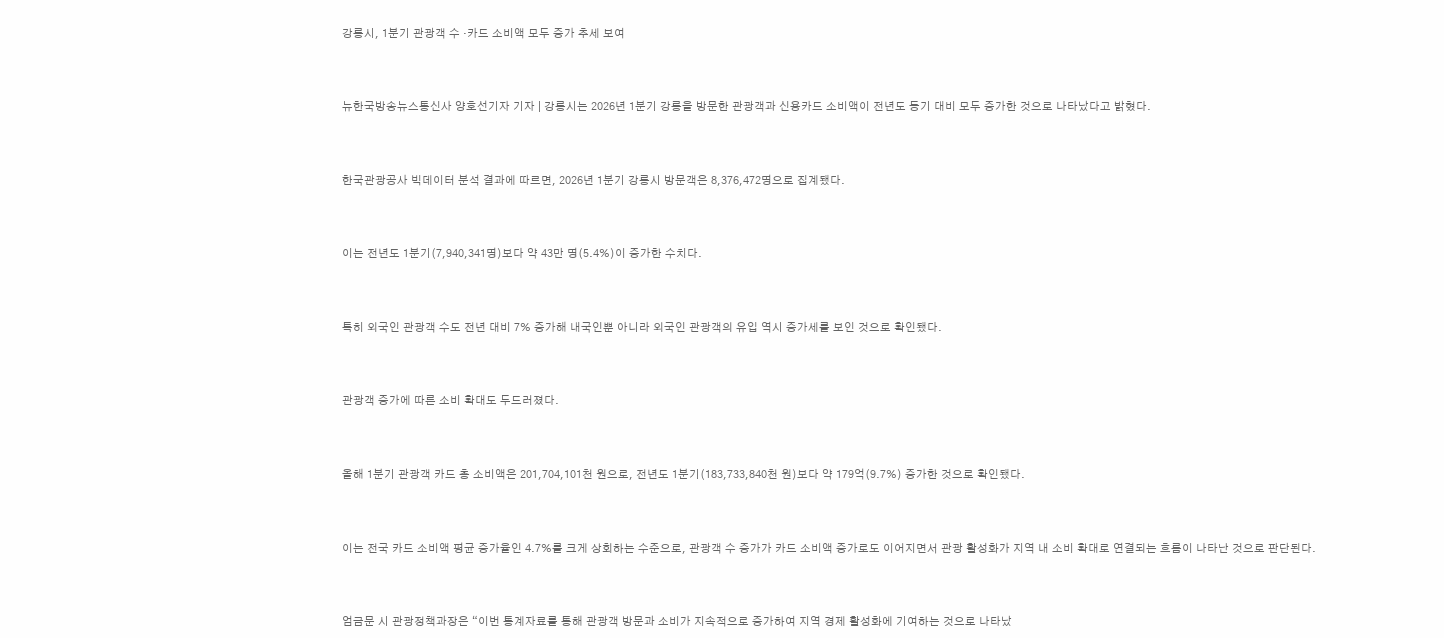강릉시, 1분기 관광객 수 ·카드 소비액 모두 증가 추세 보여



뉴한국방송뉴스통신사 양호선기자 기자 | 강릉시는 2026년 1분기 강릉을 방문한 관광객과 신용카드 소비액이 전년도 동기 대비 모두 증가한 것으로 나타났다고 밝혔다.



한국관광공사 빅데이터 분석 결과에 따르면, 2026년 1분기 강릉시 방문객은 8,376,472명으로 집계됐다.



이는 전년도 1분기(7,940,341명)보다 약 43만 명(5.4%)이 증가한 수치다.



특히 외국인 관광객 수도 전년 대비 7% 증가해 내국인뿐 아니라 외국인 관광객의 유입 역시 증가세를 보인 것으로 확인됐다.



관광객 증가에 따른 소비 확대도 두드러졌다.



올해 1분기 관광객 카드 총 소비액은 201,704,101천 원으로, 전년도 1분기(183,733,840천 원)보다 약 179억(9.7%) 증가한 것으로 확인됐다.



이는 전국 카드 소비액 평균 증가율인 4.7%를 크게 상회하는 수준으로, 관광객 수 증가가 카드 소비액 증가로도 이어지면서 관광 활성화가 지역 내 소비 확대로 연결되는 흐름이 나타난 것으로 판단된다.



엄금문 시 관광정책과장은 “이번 통계자료를 통해 관광객 방문과 소비가 지속적으로 증가하여 지역 경제 활성화에 기여하는 것으로 나타났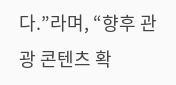다.”라며, “향후 관광 콘텐츠 확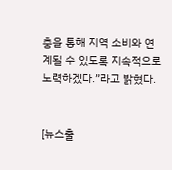충을 통해 지역 소비와 연계될 수 있도록 지속적으로 노력하겠다.”라고 밝혔다.


[뉴스출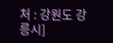처 : 강원도 강릉시]